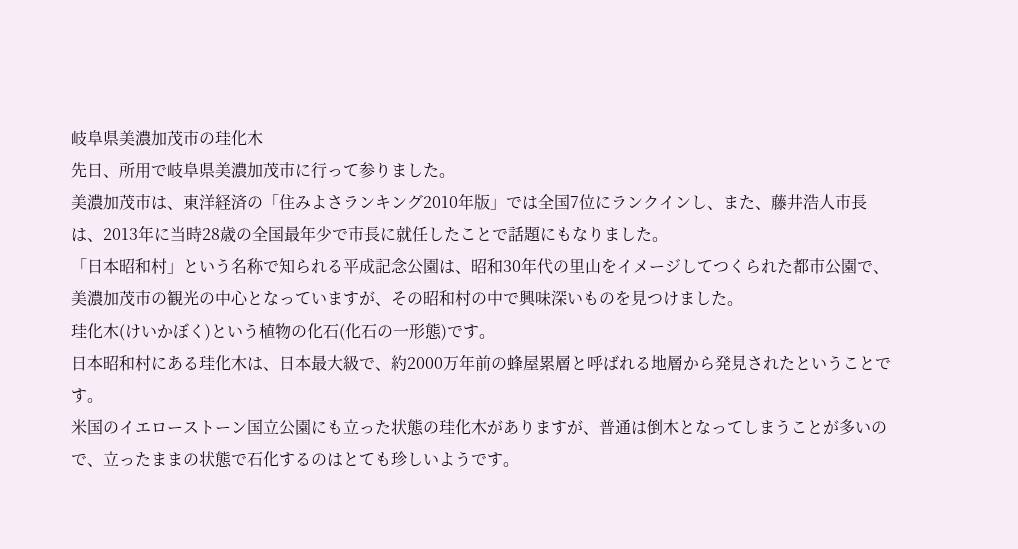岐阜県美濃加茂市の珪化木
先日、所用で岐阜県美濃加茂市に行って参りました。
美濃加茂市は、東洋経済の「住みよさランキング2010年版」では全国7位にランクインし、また、藤井浩人市長は、2013年に当時28歳の全国最年少で市長に就任したことで話題にもなりました。
「日本昭和村」という名称で知られる平成記念公園は、昭和30年代の里山をイメージしてつくられた都市公園で、美濃加茂市の観光の中心となっていますが、その昭和村の中で興味深いものを見つけました。
珪化木(けいかぼく)という植物の化石(化石の一形態)です。
日本昭和村にある珪化木は、日本最大級で、約2000万年前の蜂屋累層と呼ばれる地層から発見されたということです。
米国のイエローストーン国立公園にも立った状態の珪化木がありますが、普通は倒木となってしまうことが多いので、立ったままの状態で石化するのはとても珍しいようです。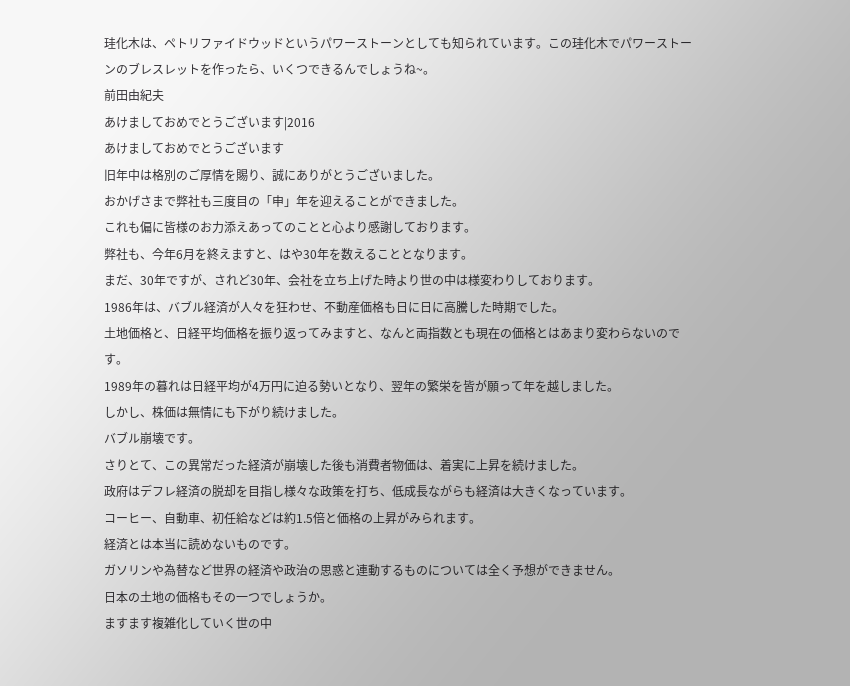珪化木は、ペトリファイドウッドというパワーストーンとしても知られています。この珪化木でパワーストーンのブレスレットを作ったら、いくつできるんでしょうね~。
前田由紀夫
あけましておめでとうございます|2016
あけましておめでとうございます
旧年中は格別のご厚情を賜り、誠にありがとうございました。
おかげさまで弊社も三度目の「申」年を迎えることができました。
これも偏に皆様のお力添えあってのことと心より感謝しております。
弊社も、今年6月を終えますと、はや30年を数えることとなります。
まだ、30年ですが、されど30年、会社を立ち上げた時より世の中は様変わりしております。
1986年は、バブル経済が人々を狂わせ、不動産価格も日に日に高騰した時期でした。
土地価格と、日経平均価格を振り返ってみますと、なんと両指数とも現在の価格とはあまり変わらないのです。
1989年の暮れは日経平均が4万円に迫る勢いとなり、翌年の繁栄を皆が願って年を越しました。
しかし、株価は無情にも下がり続けました。
バブル崩壊です。
さりとて、この異常だった経済が崩壊した後も消費者物価は、着実に上昇を続けました。
政府はデフレ経済の脱却を目指し様々な政策を打ち、低成長ながらも経済は大きくなっています。
コーヒー、自動車、初任給などは約1.5倍と価格の上昇がみられます。
経済とは本当に読めないものです。
ガソリンや為替など世界の経済や政治の思惑と連動するものについては全く予想ができません。
日本の土地の価格もその一つでしょうか。
ますます複雑化していく世の中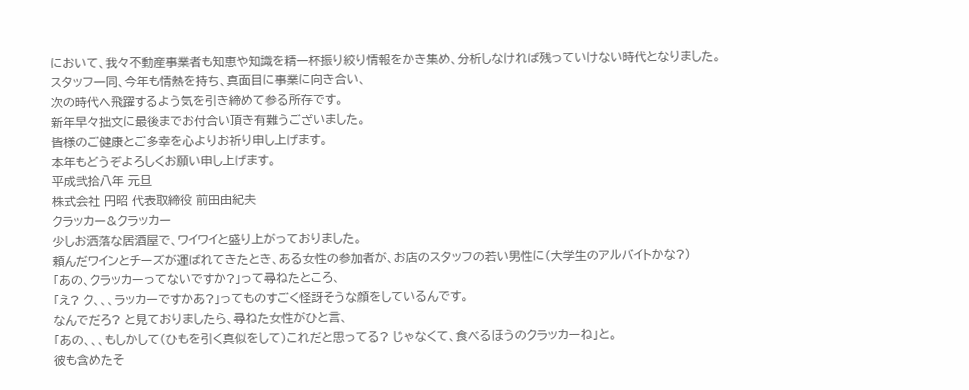において、我々不動産事業者も知恵や知識を精一杯振り絞り情報をかき集め、分析しなければ残っていけない時代となりました。
スタッフ一同、今年も情熱を持ち、真面目に事業に向き合い、
次の時代へ飛躍するよう気を引き締めて参る所存です。
新年早々拙文に最後までお付合い頂き有難うございました。
皆様のご健康とご多幸を心よりお祈り申し上げます。
本年もどうぞよろしくお願い申し上げます。
平成弐拾八年 元旦
株式会社 円昭 代表取締役 前田由紀夫
クラッカー&クラッカー
少しお洒落な居酒屋で、ワイワイと盛り上がっておりました。
頼んだワインとチーズが運ばれてきたとき、ある女性の参加者が、お店のスタッフの若い男性に(大学生のアルバイトかな?)
「あの、クラッカーってないですか?」って尋ねたところ、
「え? ク、、、ラッカーですかあ?」ってものすごく怪訝そうな顔をしているんです。
なんでだろ? と見ておりましたら、尋ねた女性がひと言、
「あの、、、もしかして(ひもを引く真似をして)これだと思ってる? じゃなくて、食べるほうのクラッカーね」と。
彼も含めたそ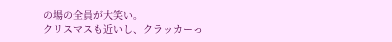の場の全員が大笑い。
クリスマスも近いし、クラッカーっ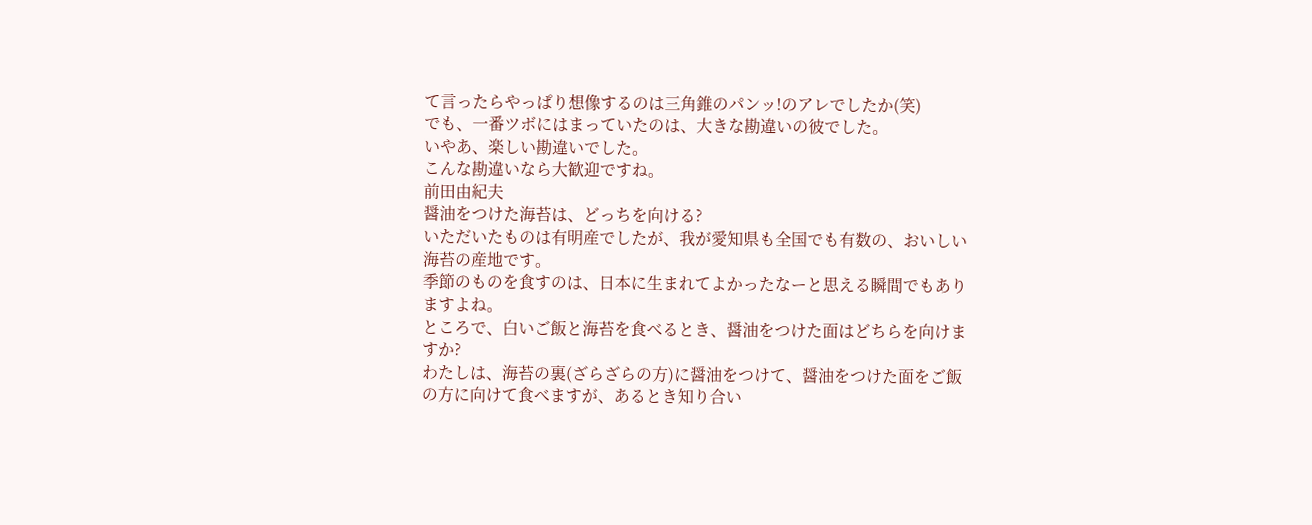て言ったらやっぱり想像するのは三角錐のパンッ!のアレでしたか(笑)
でも、一番ツボにはまっていたのは、大きな勘違いの彼でした。
いやあ、楽しい勘違いでした。
こんな勘違いなら大歓迎ですね。
前田由紀夫
醤油をつけた海苔は、どっちを向ける?
いただいたものは有明産でしたが、我が愛知県も全国でも有数の、おいしい海苔の産地です。
季節のものを食すのは、日本に生まれてよかったなーと思える瞬間でもありますよね。
ところで、白いご飯と海苔を食べるとき、醤油をつけた面はどちらを向けますか?
わたしは、海苔の裏(ざらざらの方)に醤油をつけて、醤油をつけた面をご飯の方に向けて食べますが、あるとき知り合い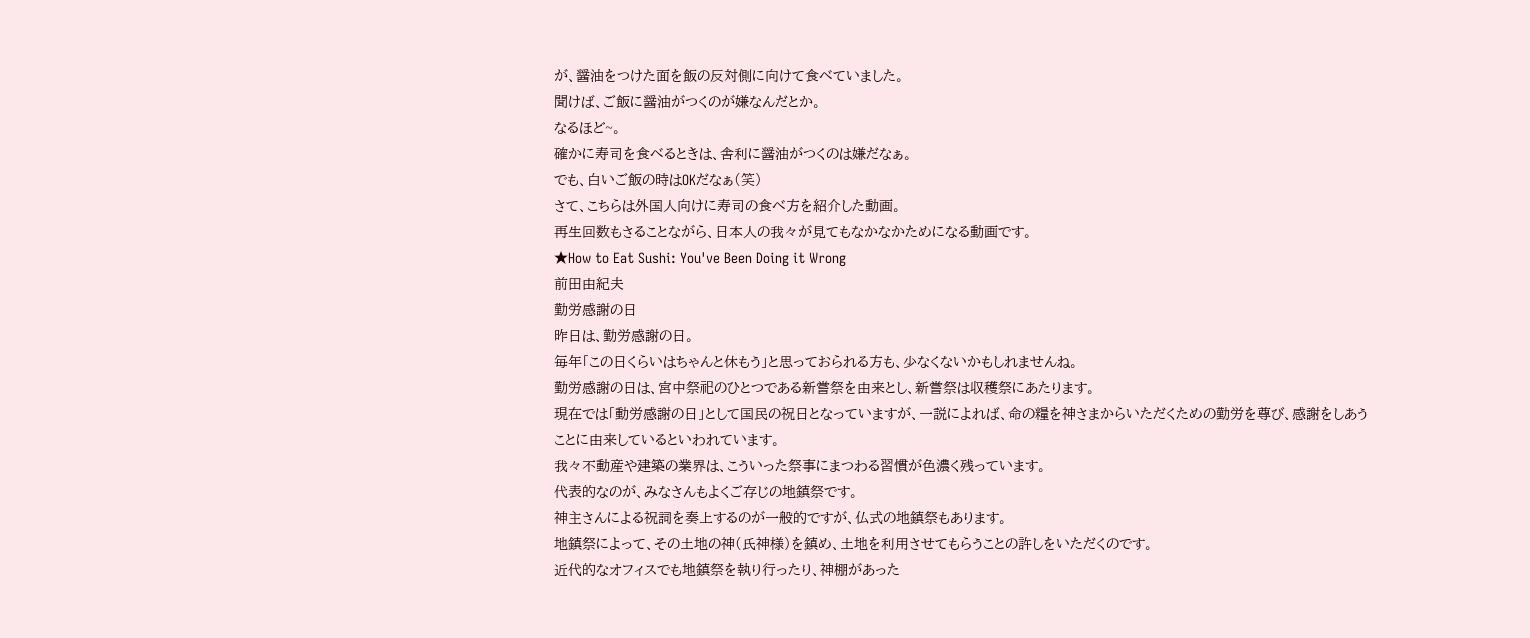が、醤油をつけた面を飯の反対側に向けて食べていました。
聞けば、ご飯に醤油がつくのが嫌なんだとか。
なるほど~。
確かに寿司を食べるときは、舎利に醤油がつくのは嫌だなぁ。
でも、白いご飯の時はOKだなぁ(笑)
さて、こちらは外国人向けに寿司の食べ方を紹介した動画。
再生回数もさることながら、日本人の我々が見てもなかなかためになる動画です。
★How to Eat Sushi: You've Been Doing it Wrong
前田由紀夫
勤労感謝の日
昨日は、勤労感謝の日。
毎年「この日くらいはちゃんと休もう」と思っておられる方も、少なくないかもしれませんね。
勤労感謝の日は、宮中祭祀のひとつである新嘗祭を由来とし、新嘗祭は収穫祭にあたります。
現在では「動労感謝の日」として国民の祝日となっていますが、一説によれば、命の糧を神さまからいただくための勤労を尊び、感謝をしあうことに由来しているといわれています。
我々不動産や建築の業界は、こういった祭事にまつわる習慣が色濃く残っています。
代表的なのが、みなさんもよくご存じの地鎮祭です。
神主さんによる祝詞を奏上するのが一般的ですが、仏式の地鎮祭もあります。
地鎮祭によって、その土地の神(氏神様)を鎮め、土地を利用させてもらうことの許しをいただくのです。
近代的なオフィスでも地鎮祭を執り行ったり、神棚があった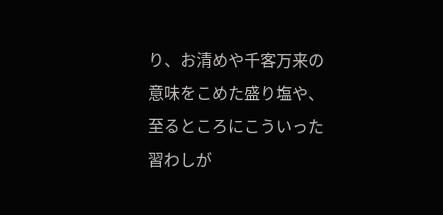り、お清めや千客万来の意味をこめた盛り塩や、至るところにこういった習わしが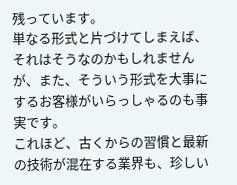残っています。
単なる形式と片づけてしまえば、それはそうなのかもしれませんが、また、そういう形式を大事にするお客様がいらっしゃるのも事実です。
これほど、古くからの習慣と最新の技術が混在する業界も、珍しい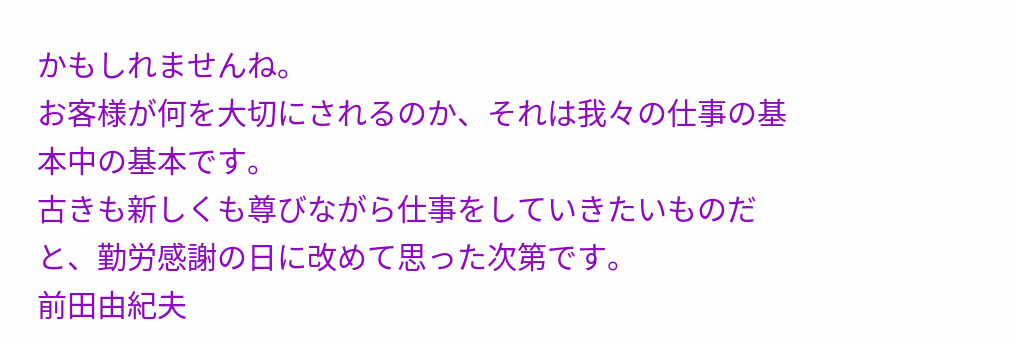かもしれませんね。
お客様が何を大切にされるのか、それは我々の仕事の基本中の基本です。
古きも新しくも尊びながら仕事をしていきたいものだと、勤労感謝の日に改めて思った次第です。
前田由紀夫